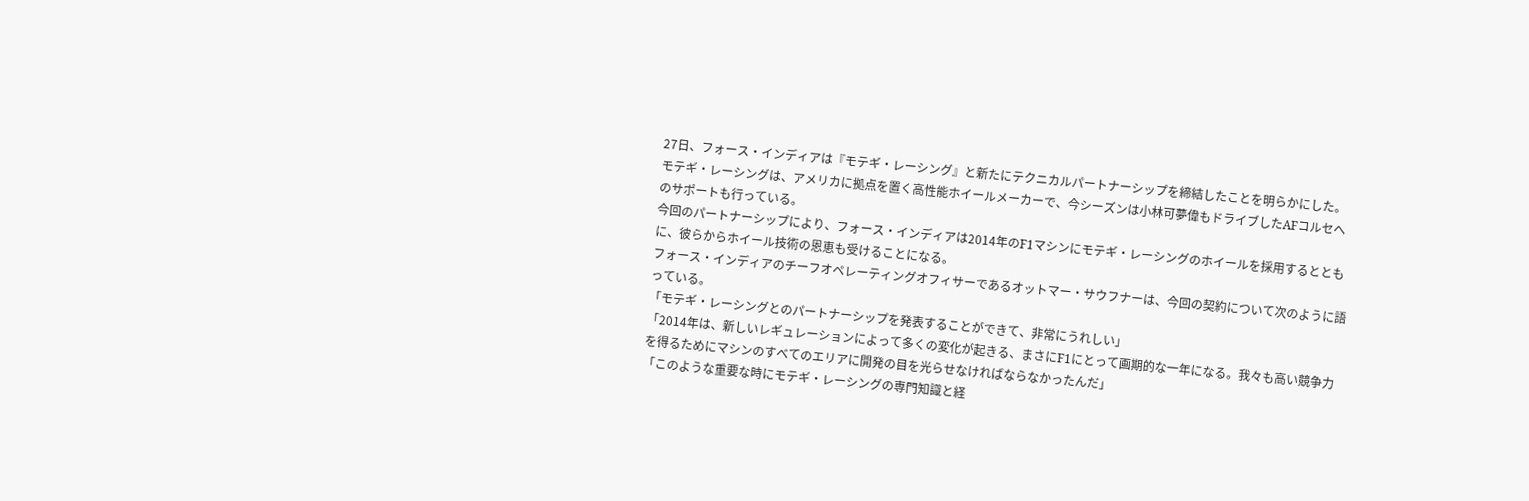27日、フォース・インディアは『モテギ・レーシング』と新たにテクニカルパートナーシップを締結したことを明らかにした。
モテギ・レーシングは、アメリカに拠点を置く高性能ホイールメーカーで、今シーズンは小林可夢偉もドライブしたAFコルセへのサポートも行っている。
今回のパートナーシップにより、フォース・インディアは2014年のF1マシンにモテギ・レーシングのホイールを採用するとともに、彼らからホイール技術の恩恵も受けることになる。
フォース・インディアのチーフオペレーティングオフィサーであるオットマー・サウフナーは、今回の契約について次のように語っている。
「モテギ・レーシングとのパートナーシップを発表することができて、非常にうれしい」
「2014年は、新しいレギュレーションによって多くの変化が起きる、まさにF1にとって画期的な一年になる。我々も高い競争力を得るためにマシンのすべてのエリアに開発の目を光らせなければならなかったんだ」
「このような重要な時にモテギ・レーシングの専門知識と経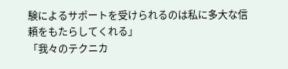験によるサポートを受けられるのは私に多大な信頼をもたらしてくれる」
「我々のテクニカ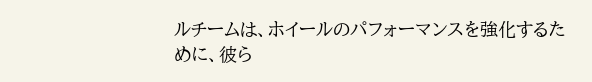ルチームは、ホイールのパフォーマンスを強化するために、彼ら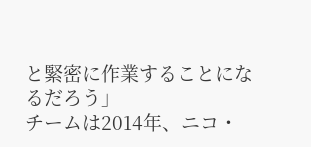と緊密に作業することになるだろう」
チームは2014年、ニコ・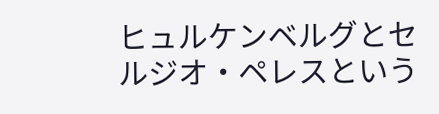ヒュルケンベルグとセルジオ・ペレスという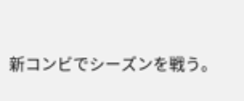新コンビでシーズンを戦う。